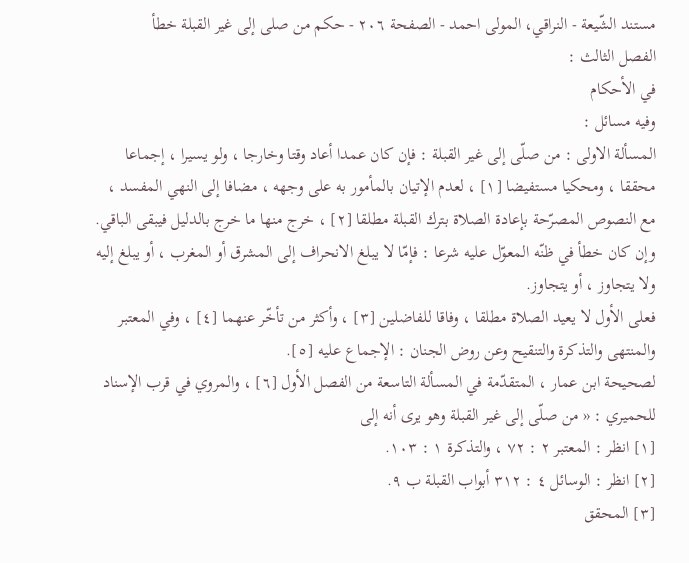مستند الشّيعة - النراقي، المولى احمد - الصفحة ٢٠٦ - حكم من صلى إلى غير القبلة خطأ
الفصل الثالث :
في الأحكام
وفيه مسائل :
المسألة الاولى : من صلّى إلى غير القبلة : فإن كان عمدا أعاد وقتا وخارجا ، ولو يسيرا ، إجماعا محققا ، ومحكيا مستفيضا [١] ، لعدم الإتيان بالمأمور به على وجهه ، مضافا إلى النهي المفسد ، مع النصوص المصرّحة بإعادة الصلاة بترك القبلة مطلقا [٢] ، خرج منها ما خرج بالدليل فيبقى الباقي.
وإن كان خطأ في ظنّه المعوّل عليه شرعا : فإمّا لا يبلغ الانحراف إلى المشرق أو المغرب ، أو يبلغ إليه ولا يتجاوز ، أو يتجاوز.
فعلى الأول لا يعيد الصلاة مطلقا ، وفاقا للفاضلين [٣] ، وأكثر من تأخّر عنهما [٤] ، وفي المعتبر والمنتهى والتذكرة والتنقيح وعن روض الجنان : الإجماع عليه [٥].
لصحيحة ابن عمار ، المتقدّمة في المسألة التاسعة من الفصل الأول [٦] ، والمروي في قرب الإسناد للحميري : « من صلّى إلى غير القبلة وهو يرى أنه إلى
[١] انظر : المعتبر ٢ : ٧٢ ، والتذكرة ١ : ١٠٣.
[٢] انظر : الوسائل ٤ : ٣١٢ أبواب القبلة ب ٩.
[٣] المحقق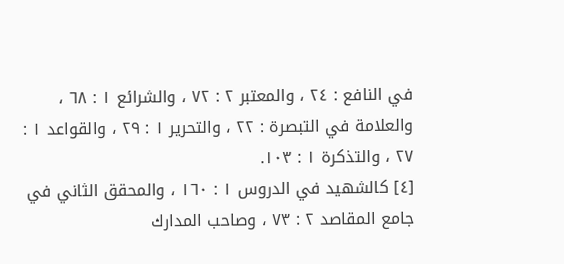في النافع : ٢٤ ، والمعتبر ٢ : ٧٢ ، والشرائع ١ : ٦٨ ، والعلامة في التبصرة : ٢٢ ، والتحرير ١ : ٢٩ ، والقواعد ١ : ٢٧ ، والتذكرة ١ : ١٠٣.
[٤] كالشهيد في الدروس ١ : ١٦٠ ، والمحقق الثاني في جامع المقاصد ٢ : ٧٣ ، وصاحب المدارك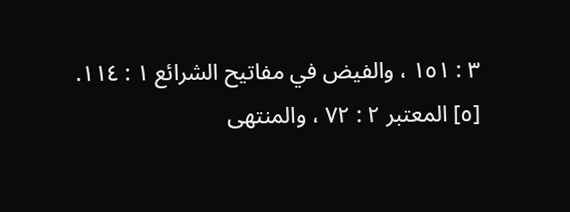٣ : ١٥١ ، والفيض في مفاتيح الشرائع ١ : ١١٤.
[٥] المعتبر ٢ : ٧٢ ، والمنتهى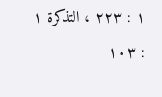١ : ٢٢٣ ، التذكرة ١ : ١٠٣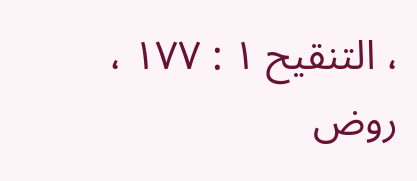، التنقيح ١ : ١٧٧ ، روض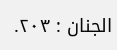الجنان : ٢٠٣.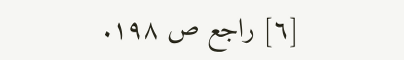[٦] راجع ص ١٩٨.